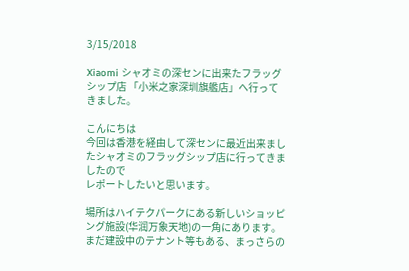3/15/2018

Xiaomi シャオミの深センに出来たフラッグシップ店 「小米之家深圳旗艦店」へ行ってきました。

こんにちは
今回は香港を経由して深センに最近出来ましたシャオミのフラッグシップ店に行ってきましたので
レポートしたいと思います。

場所はハイテクパークにある新しいショッピング施設(华润万象天地)の一角にあります。
まだ建設中のテナント等もある、まっさらの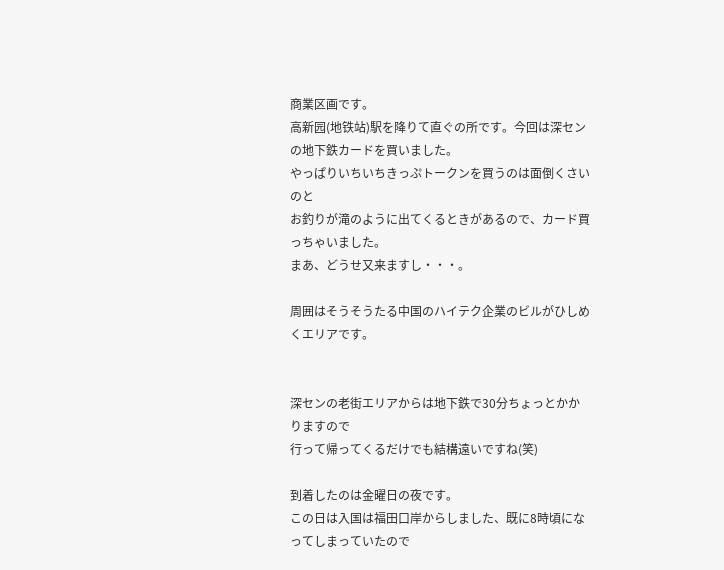商業区画です。
高新园(地铁站)駅を降りて直ぐの所です。今回は深センの地下鉄カードを買いました。
やっぱりいちいちきっぷトークンを買うのは面倒くさいのと
お釣りが滝のように出てくるときがあるので、カード買っちゃいました。
まあ、どうせ又来ますし・・・。

周囲はそうそうたる中国のハイテク企業のビルがひしめくエリアです。


深センの老街エリアからは地下鉄で30分ちょっとかかりますので
行って帰ってくるだけでも結構遠いですね(笑)

到着したのは金曜日の夜です。
この日は入国は福田口岸からしました、既に8時頃になってしまっていたので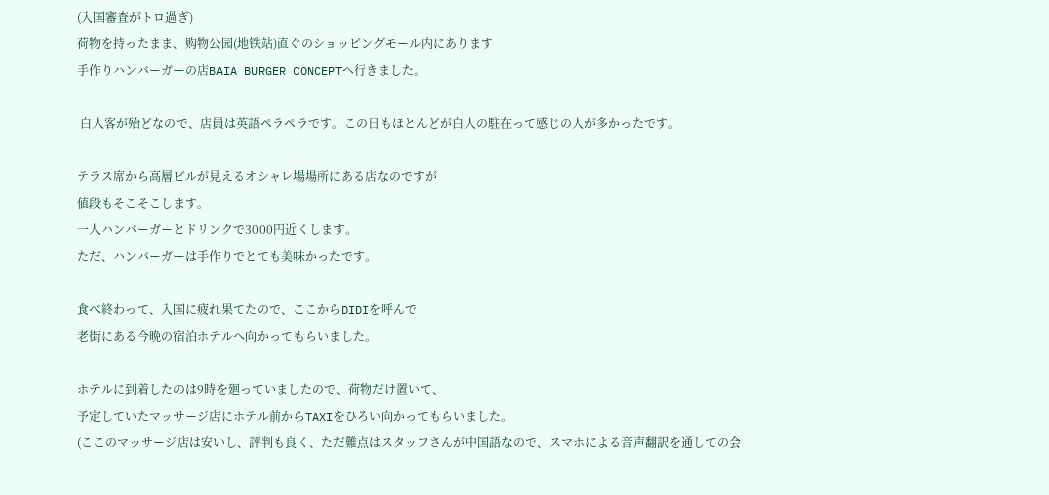(入国審査がトロ過ぎ)
荷物を持ったまま、购物公园(地铁站)直ぐのショッピングモール内にあります
手作りハンバーガーの店BAIA BURGER CONCEPTへ行きました。

 白人客が殆どなので、店員は英語ペラペラです。この日もほとんどが白人の駐在って感じの人が多かったです。

テラス席から高層ビルが見えるオシャレ場場所にある店なのですが
値段もそこそこします。
一人ハンバーガーとドリンクで3000円近くします。
ただ、ハンバーガーは手作りでとても美味かったです。

食べ終わって、入国に疲れ果てたので、ここからDIDIを呼んで
老街にある今晩の宿泊ホテルへ向かってもらいました。

ホテルに到着したのは9時を廻っていましたので、荷物だけ置いて、
予定していたマッサージ店にホテル前からTAXIをひろい向かってもらいました。
(ここのマッサージ店は安いし、評判も良く、ただ難点はスタッフさんが中国語なので、スマホによる音声翻訳を通しての会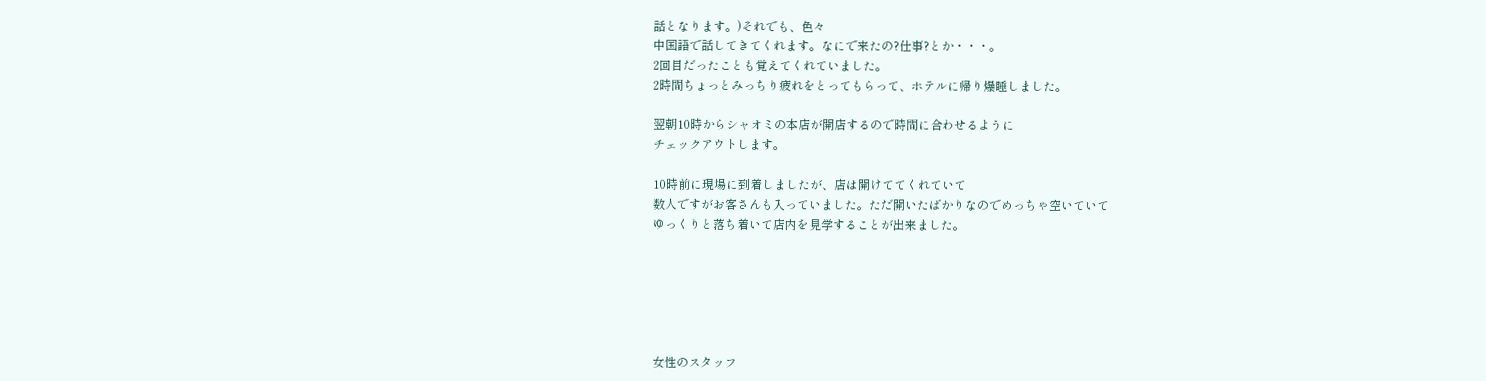話となります。)それでも、色々
中国語で話してきてくれます。なにで来たの?仕事?とか・・・。
2回目だったことも覚えてくれていました。
2時間ちょっとみっちり疲れをとってもらって、ホテルに帰り爆睡しました。

翌朝10時からシャオミの本店が開店するので時間に合わせるように
チェックアウトします。

10時前に現場に到着しましたが、店は開けててくれていて
数人ですがお客さんも入っていました。ただ開いたばかりなのでめっちゃ空いていて
ゆっくりと落ち着いて店内を見学することが出来ました。






女性のスタッフ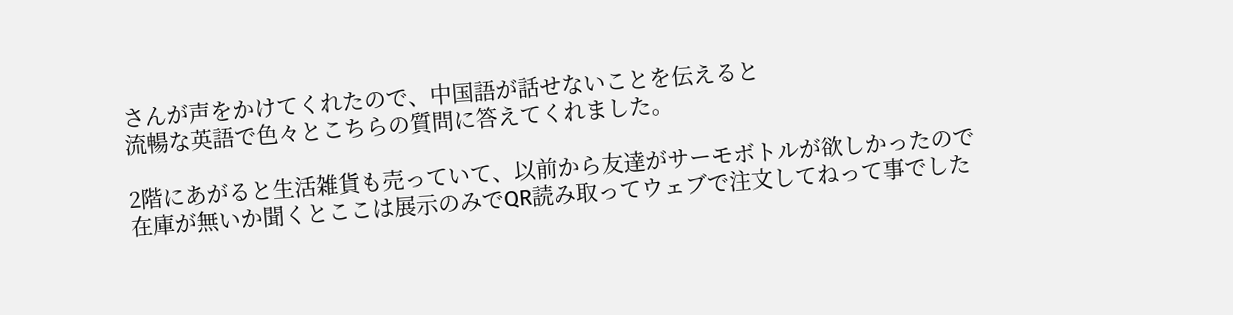さんが声をかけてくれたので、中国語が話せないことを伝えると
流暢な英語で色々とこちらの質問に答えてくれました。

2階にあがると生活雑貨も売っていて、以前から友達がサーモボトルが欲しかったので
在庫が無いか聞くとここは展示のみでQR読み取ってウェブで注文してねって事でした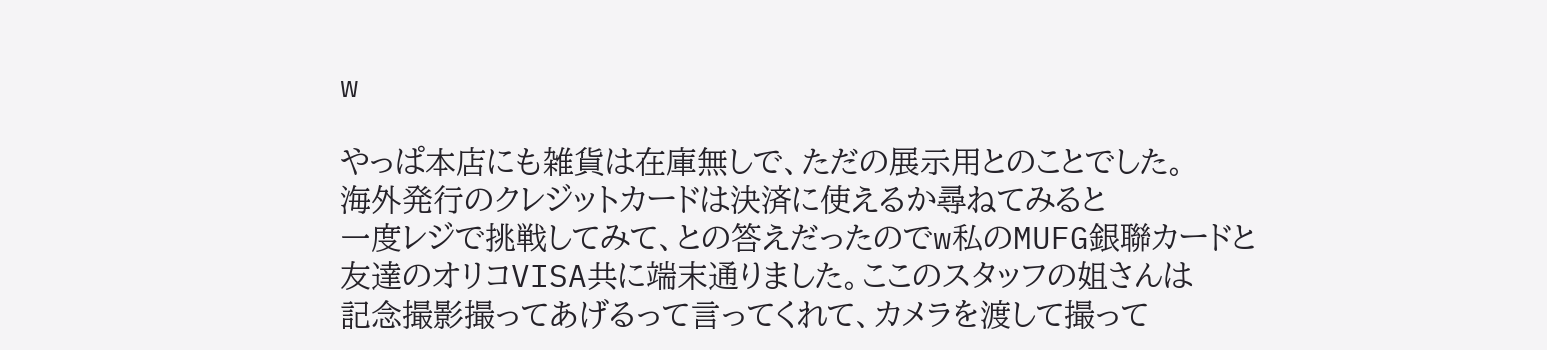w

やっぱ本店にも雑貨は在庫無しで、ただの展示用とのことでした。
海外発行のクレジットカードは決済に使えるか尋ねてみると
一度レジで挑戦してみて、との答えだったのでw私のMUFG銀聯カードと
友達のオリコVISA共に端末通りました。ここのスタッフの姐さんは
記念撮影撮ってあげるって言ってくれて、カメラを渡して撮って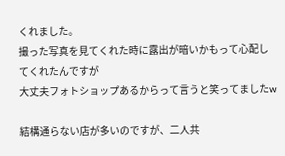くれました。
撮った写真を見てくれた時に露出が暗いかもって心配してくれたんですが
大丈夫フォトショップあるからって言うと笑ってましたw

結構通らない店が多いのですが、二人共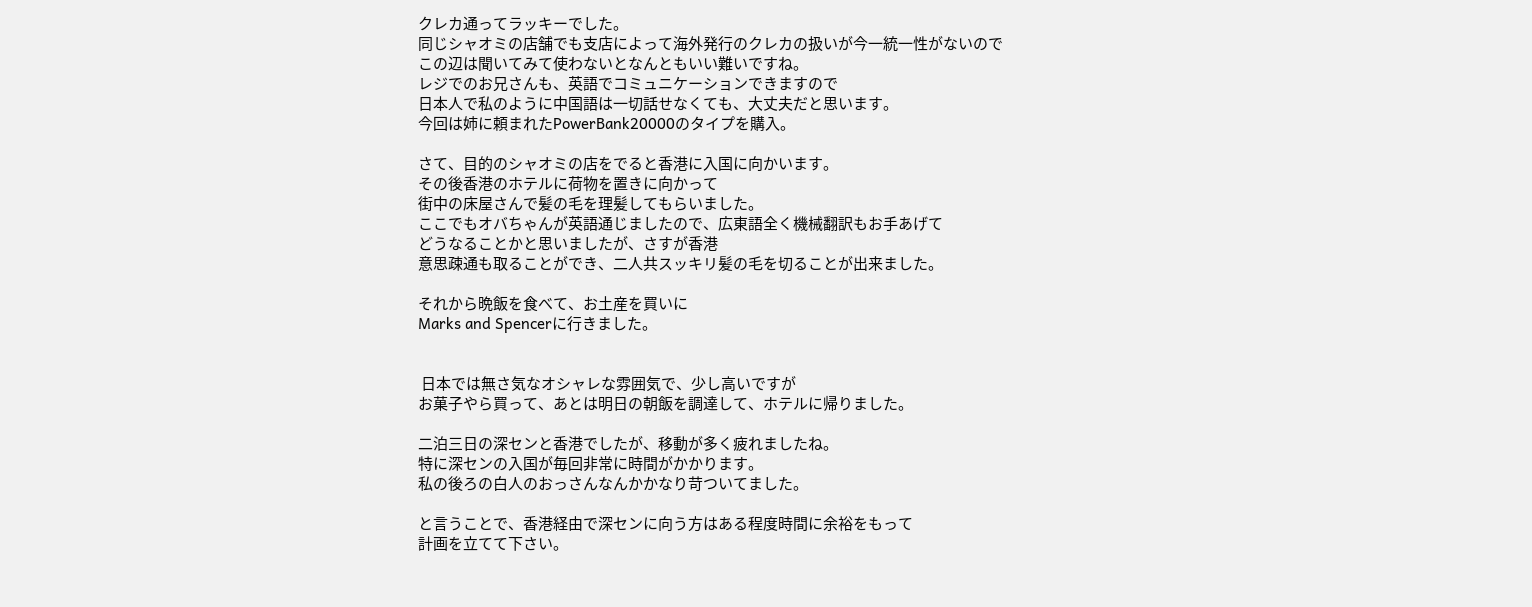クレカ通ってラッキーでした。
同じシャオミの店舗でも支店によって海外発行のクレカの扱いが今一統一性がないので
この辺は聞いてみて使わないとなんともいい難いですね。
レジでのお兄さんも、英語でコミュニケーションできますので
日本人で私のように中国語は一切話せなくても、大丈夫だと思います。
今回は姉に頼まれたPowerBank20000のタイプを購入。

さて、目的のシャオミの店をでると香港に入国に向かいます。
その後香港のホテルに荷物を置きに向かって
街中の床屋さんで髪の毛を理髪してもらいました。
ここでもオバちゃんが英語通じましたので、広東語全く機械翻訳もお手あげて
どうなることかと思いましたが、さすが香港
意思疎通も取ることができ、二人共スッキリ髪の毛を切ることが出来ました。

それから晩飯を食べて、お土産を買いに
Marks and Spencerに行きました。


 日本では無さ気なオシャレな雰囲気で、少し高いですが
お菓子やら買って、あとは明日の朝飯を調達して、ホテルに帰りました。

二泊三日の深センと香港でしたが、移動が多く疲れましたね。
特に深センの入国が毎回非常に時間がかかります。
私の後ろの白人のおっさんなんかかなり苛ついてました。

と言うことで、香港経由で深センに向う方はある程度時間に余裕をもって
計画を立てて下さい。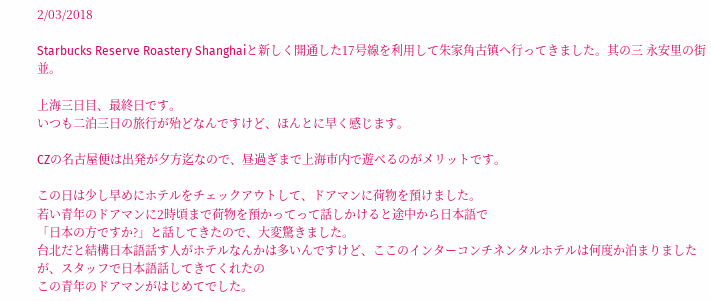2/03/2018

Starbucks Reserve Roastery Shanghaiと新しく開通した17号線を利用して朱家角古镇へ行ってきました。其の三 永安里の街並。

上海三日目、最終日です。
いつも二泊三日の旅行が殆どなんですけど、ほんとに早く感じます。

CZの名古屋便は出発が夕方迄なので、昼過ぎまで上海市内で遊べるのがメリットです。

この日は少し早めにホテルをチェックアウトして、ドアマンに荷物を預けました。
若い青年のドアマンに2時頃まで荷物を預かってって話しかけると途中から日本語で
「日本の方ですか?」と話してきたので、大変驚きました。
台北だと結構日本語話す人がホテルなんかは多いんですけど、ここのインターコンチネンタルホテルは何度か泊まりましたが、スタッフで日本語話してきてくれたの
この青年のドアマンがはじめてでした。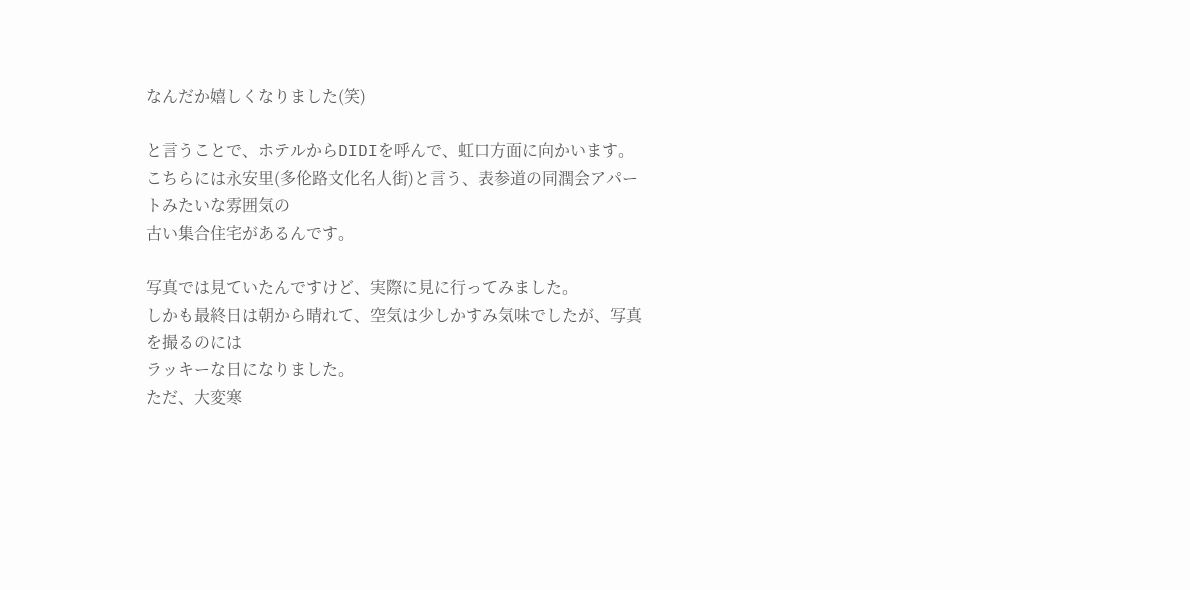なんだか嬉しくなりました(笑)

と言うことで、ホテルからDIDIを呼んで、虹口方面に向かいます。
こちらには永安里(多伦路文化名人街)と言う、表参道の同潤会アパートみたいな雰囲気の
古い集合住宅があるんです。

写真では見ていたんですけど、実際に見に行ってみました。
しかも最終日は朝から晴れて、空気は少しかすみ気味でしたが、写真を撮るのには
ラッキーな日になりました。
ただ、大変寒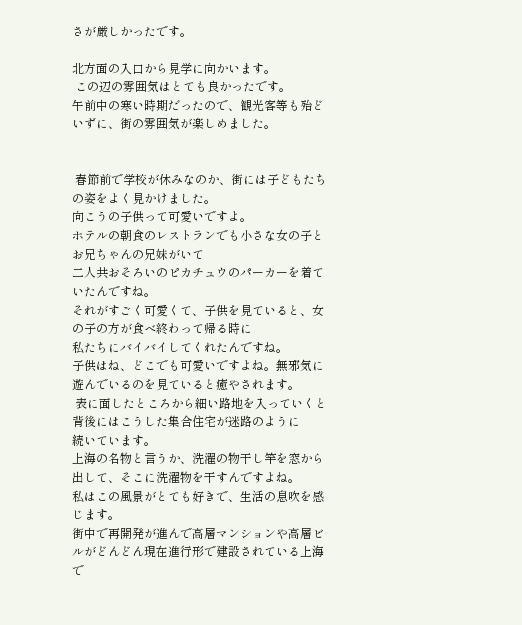さが厳しかったです。

北方面の入口から見学に向かいます。
 この辺の雰囲気はとても良かったです。
午前中の寒い時期だったので、観光客等も殆どいずに、街の雰囲気が楽しめました。


 春節前で学校が休みなのか、街には子どもたちの姿をよく見かけました。
向こうの子供って可愛いですよ。
ホテルの朝食のレストランでも小さな女の子とお兄ちゃんの兄妹がいて
二人共おそろいのピカチュウのパーカーを着ていたんですね。
それがすごく可愛くて、子供を見ていると、女の子の方が食べ終わって帰る時に
私たちにバイバイしてくれたんですね。
子供はね、どこでも可愛いですよね。無邪気に遊んでいるのを見ていると癒やされます。
 表に面したところから細い路地を入っていくと背後にはこうした集合住宅が迷路のように
続いています。
上海の名物と言うか、洗濯の物干し竿を窓から出して、そこに洗濯物を干すんですよね。
私はこの風景がとても好きで、生活の息吹を感じます。
街中で再開発が進んで高層マンションや高層ビルがどんどん現在進行形で建設されている上海で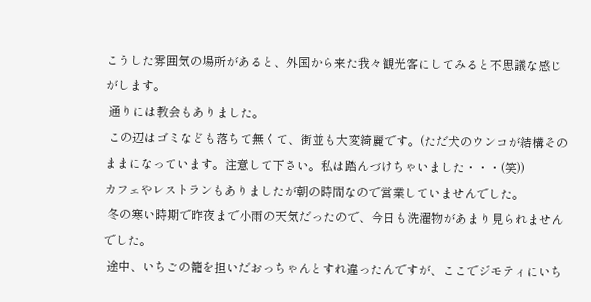こうした雰囲気の場所があると、外国から来た我々観光客にしてみると不思議な感じがします。
 通りには教会もありました。
 この辺はゴミなども落ちて無くて、街並も大変綺麗です。(ただ犬のウンコが結構そのままになっています。注意して下さい。私は踏んづけちゃいました・・・(笑))
カフェやレストランもありましたが朝の時間なので営業していませんでした。
 冬の寒い時期で昨夜まで小雨の天気だったので、今日も洗濯物があまり見られませんでした。
 途中、いちごの籠を担いだおっちゃんとすれ違ったんですが、ここでジモティにいち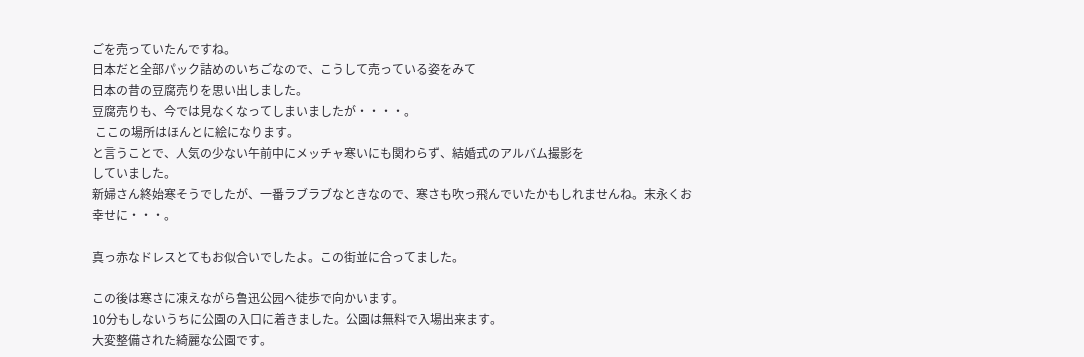ごを売っていたんですね。
日本だと全部パック詰めのいちごなので、こうして売っている姿をみて
日本の昔の豆腐売りを思い出しました。
豆腐売りも、今では見なくなってしまいましたが・・・・。
 ここの場所はほんとに絵になります。
と言うことで、人気の少ない午前中にメッチャ寒いにも関わらず、結婚式のアルバム撮影を
していました。
新婦さん終始寒そうでしたが、一番ラブラブなときなので、寒さも吹っ飛んでいたかもしれませんね。末永くお幸せに・・・。

真っ赤なドレスとてもお似合いでしたよ。この街並に合ってました。

この後は寒さに凍えながら鲁迅公园へ徒歩で向かいます。
10分もしないうちに公園の入口に着きました。公園は無料で入場出来ます。
大変整備された綺麗な公園です。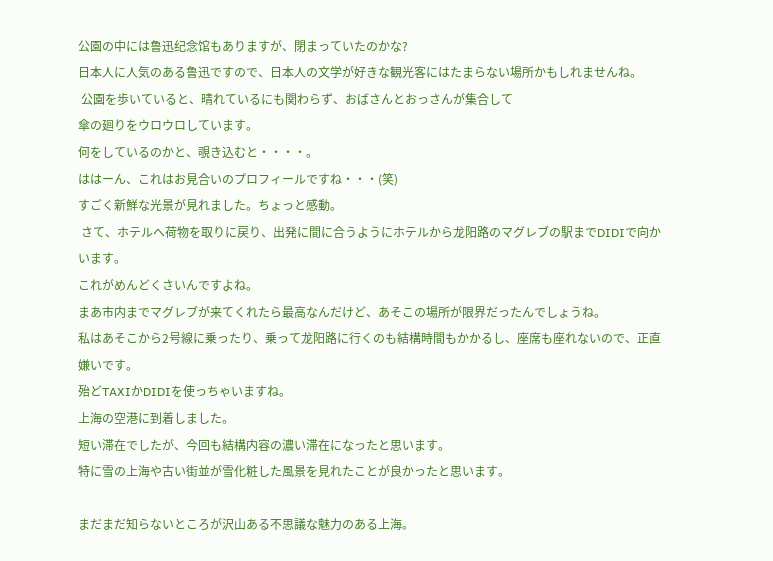公園の中には鲁迅纪念馆もありますが、閉まっていたのかな?
日本人に人気のある鲁迅ですので、日本人の文学が好きな観光客にはたまらない場所かもしれませんね。
 公園を歩いていると、晴れているにも関わらず、おばさんとおっさんが集合して
傘の廻りをウロウロしています。
何をしているのかと、覗き込むと・・・・。
ははーん、これはお見合いのプロフィールですね・・・(笑)
すごく新鮮な光景が見れました。ちょっと感動。
 さて、ホテルへ荷物を取りに戻り、出発に間に合うようにホテルから龙阳路のマグレブの駅までDIDIで向かいます。
これがめんどくさいんですよね。
まあ市内までマグレブが来てくれたら最高なんだけど、あそこの場所が限界だったんでしょうね。
私はあそこから2号線に乗ったり、乗って龙阳路に行くのも結構時間もかかるし、座席も座れないので、正直嫌いです。
殆どTAXIかDIDIを使っちゃいますね。
上海の空港に到着しました。
短い滞在でしたが、今回も結構内容の濃い滞在になったと思います。
特に雪の上海や古い街並が雪化粧した風景を見れたことが良かったと思います。

まだまだ知らないところが沢山ある不思議な魅力のある上海。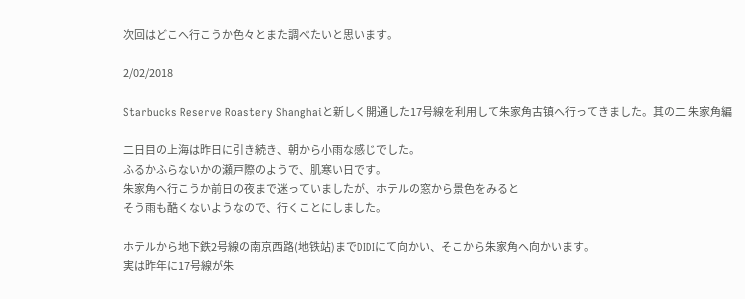次回はどこへ行こうか色々とまた調べたいと思います。

2/02/2018

Starbucks Reserve Roastery Shanghaiと新しく開通した17号線を利用して朱家角古镇へ行ってきました。其の二 朱家角編

二日目の上海は昨日に引き続き、朝から小雨な感じでした。
ふるかふらないかの瀬戸際のようで、肌寒い日です。
朱家角へ行こうか前日の夜まで迷っていましたが、ホテルの窓から景色をみると
そう雨も酷くないようなので、行くことにしました。

ホテルから地下鉄2号線の南京西路(地铁站)までDIDIにて向かい、そこから朱家角へ向かいます。
実は昨年に17号線が朱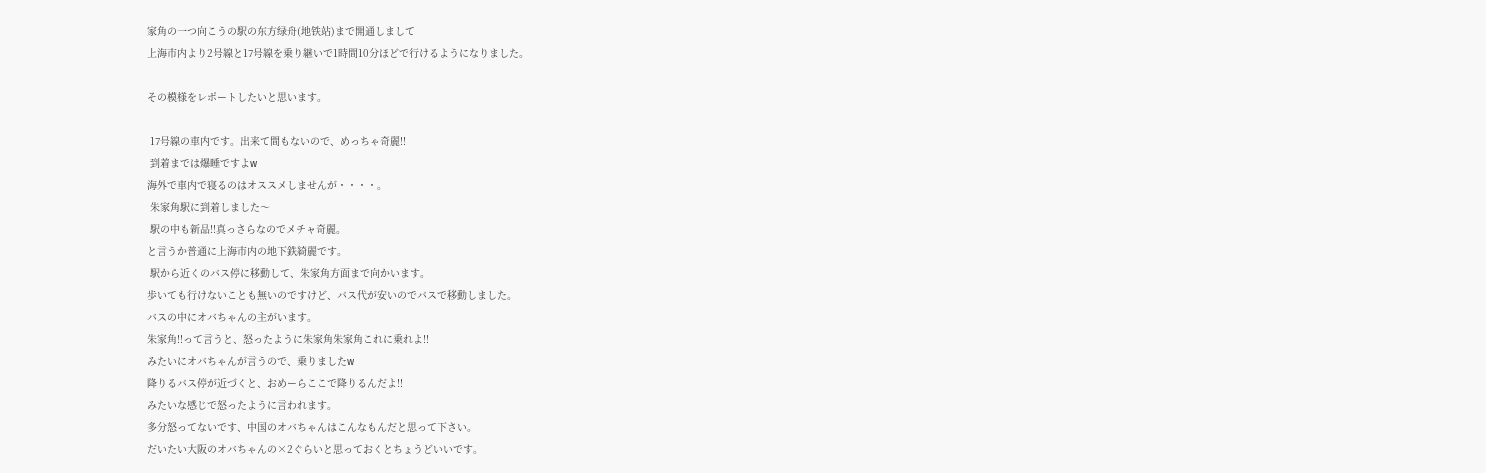家角の一つ向こうの駅の东方绿舟(地铁站)まで開通しまして
上海市内より2号線と17号線を乗り継いで1時間10分ほどで行けるようになりました。

その模様をレポートしたいと思います。

 17号線の車内です。出来て間もないので、めっちゃ奇麗!!
 到着までは爆睡ですよw
海外で車内で寝るのはオススメしませんが・・・・。
 朱家角駅に到着しました〜
 駅の中も新品!!真っさらなのでメチャ奇麗。
と言うか普通に上海市内の地下鉄綺麗です。
 駅から近くのバス停に移動して、朱家角方面まで向かいます。
歩いても行けないことも無いのですけど、バス代が安いのでバスで移動しました。
バスの中にオバちゃんの主がいます。
朱家角!!って言うと、怒ったように朱家角朱家角これに乗れよ!!
みたいにオバちゃんが言うので、乗りましたw
降りるバス停が近づくと、おめーらここで降りるんだよ!!
みたいな感じで怒ったように言われます。
多分怒ってないです、中国のオバちゃんはこんなもんだと思って下さい。
だいたい大阪のオバちゃんの×2ぐらいと思っておくとちょうどいいです。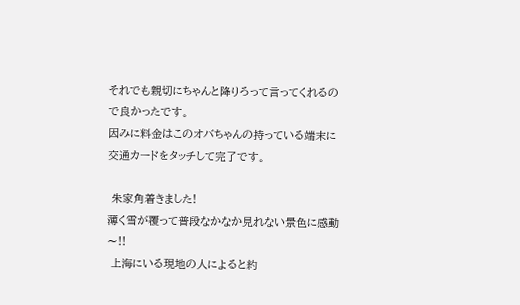それでも親切にちゃんと降りろって言ってくれるので良かったです。
因みに料金はこのオバちゃんの持っている端末に交通カードをタッチして完了です。

 朱家角着きました!
薄く雪が覆って普段なかなか見れない景色に感動〜!!
 上海にいる現地の人によると約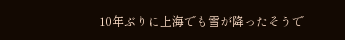10年ぶりに上海でも雪が降ったそうで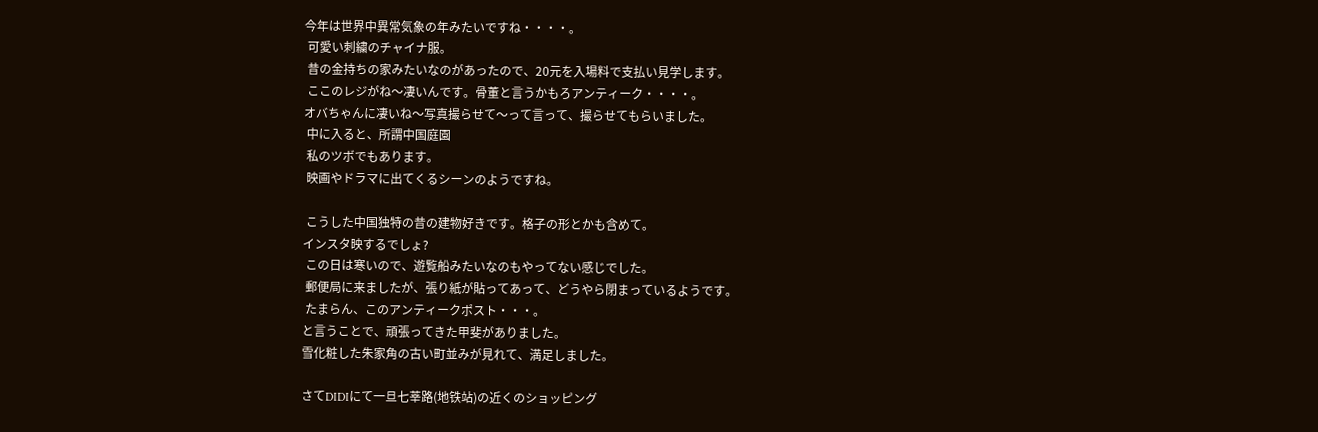今年は世界中異常気象の年みたいですね・・・・。
 可愛い刺繍のチャイナ服。
 昔の金持ちの家みたいなのがあったので、20元を入場料で支払い見学します。
 ここのレジがね〜凄いんです。骨董と言うかもろアンティーク・・・・。
オバちゃんに凄いね〜写真撮らせて〜って言って、撮らせてもらいました。
 中に入ると、所謂中国庭園
 私のツボでもあります。
 映画やドラマに出てくるシーンのようですね。

 こうした中国独特の昔の建物好きです。格子の形とかも含めて。
インスタ映するでしょ?
 この日は寒いので、遊覧船みたいなのもやってない感じでした。
 郵便局に来ましたが、張り紙が貼ってあって、どうやら閉まっているようです。
 たまらん、このアンティークポスト・・・。
と言うことで、頑張ってきた甲斐がありました。
雪化粧した朱家角の古い町並みが見れて、満足しました。

さてDIDIにて一旦七莘路(地铁站)の近くのショッピング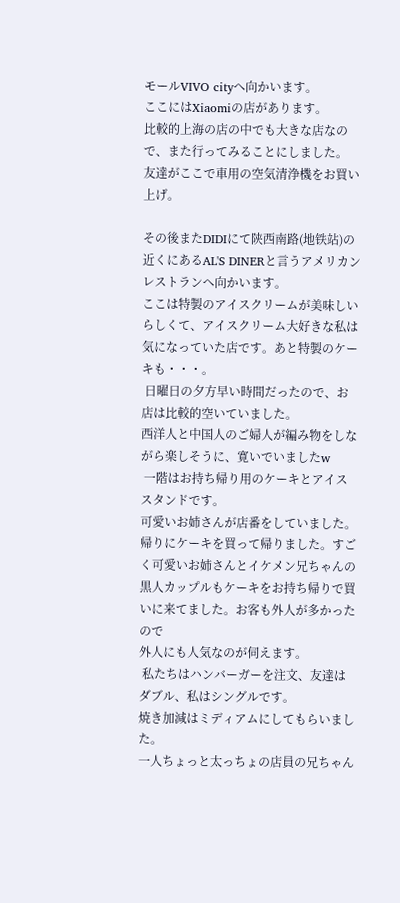モールVIVO cityへ向かいます。
ここにはXiaomiの店があります。
比較的上海の店の中でも大きな店なので、また行ってみることにしました。
友達がここで車用の空気清浄機をお買い上げ。

その後またDIDIにて陕西南路(地铁站)の近くにあるAL'S DINERと言うアメリカンレストランへ向かいます。
ここは特製のアイスクリームが美味しいらしくて、アイスクリーム大好きな私は
気になっていた店です。あと特製のケーキも・・・。
 日曜日の夕方早い時間だったので、お店は比較的空いていました。
西洋人と中国人のご婦人が編み物をしながら楽しそうに、寛いでいましたw
 一階はお持ち帰り用のケーキとアイススタンドです。
可愛いお姉さんが店番をしていました。
帰りにケーキを買って帰りました。すごく可愛いお姉さんとイケメン兄ちゃんの黒人カップルもケーキをお持ち帰りで買いに来てました。お客も外人が多かったので
外人にも人気なのが伺えます。
 私たちはハンバーガーを注文、友達はダブル、私はシングルです。
焼き加減はミディアムにしてもらいました。
一人ちょっと太っちょの店員の兄ちゃん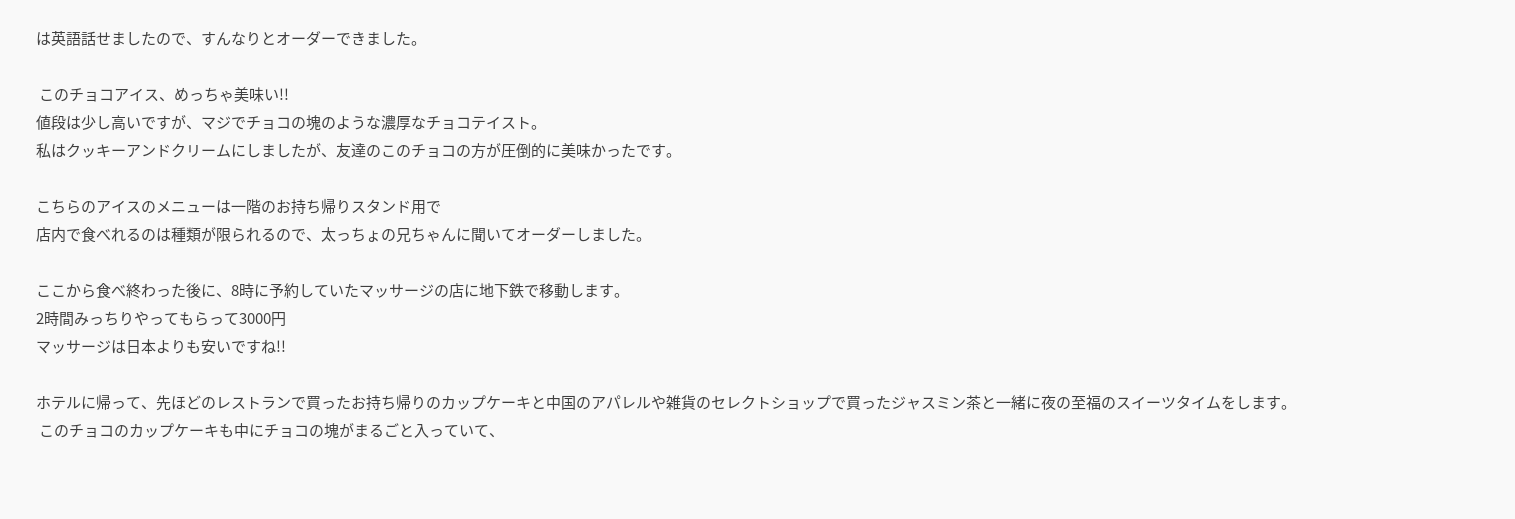は英語話せましたので、すんなりとオーダーできました。

 このチョコアイス、めっちゃ美味い!!
値段は少し高いですが、マジでチョコの塊のような濃厚なチョコテイスト。
私はクッキーアンドクリームにしましたが、友達のこのチョコの方が圧倒的に美味かったです。

こちらのアイスのメニューは一階のお持ち帰りスタンド用で
店内で食べれるのは種類が限られるので、太っちょの兄ちゃんに聞いてオーダーしました。

ここから食べ終わった後に、8時に予約していたマッサージの店に地下鉄で移動します。
2時間みっちりやってもらって3000円
マッサージは日本よりも安いですね!!

ホテルに帰って、先ほどのレストランで買ったお持ち帰りのカップケーキと中国のアパレルや雑貨のセレクトショップで買ったジャスミン茶と一緒に夜の至福のスイーツタイムをします。
 このチョコのカップケーキも中にチョコの塊がまるごと入っていて、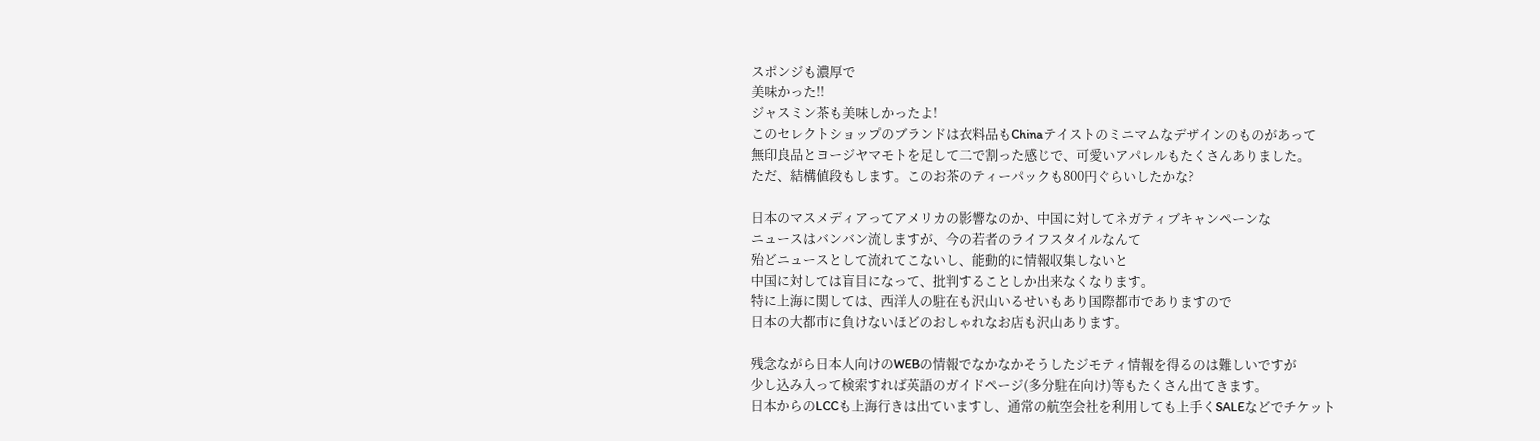スポンジも濃厚で
美味かった!!
ジャスミン茶も美味しかったよ!
このセレクトショップのブランドは衣料品もChinaテイストのミニマムなデザインのものがあって
無印良品とヨージヤマモトを足して二で割った感じで、可愛いアパレルもたくさんありました。
ただ、結構値段もします。このお茶のティーパックも800円ぐらいしたかな?

日本のマスメディアってアメリカの影響なのか、中国に対してネガティブキャンペーンな
ニュースはバンバン流しますが、今の若者のライフスタイルなんて
殆どニュースとして流れてこないし、能動的に情報収集しないと
中国に対しては盲目になって、批判することしか出来なくなります。
特に上海に関しては、西洋人の駐在も沢山いるせいもあり国際都市でありますので
日本の大都市に負けないほどのおしゃれなお店も沢山あります。

残念ながら日本人向けのWEBの情報でなかなかそうしたジモティ情報を得るのは難しいですが
少し込み入って検索すれば英語のガイドページ(多分駐在向け)等もたくさん出てきます。
日本からのLCCも上海行きは出ていますし、通常の航空会社を利用しても上手くSALEなどでチケット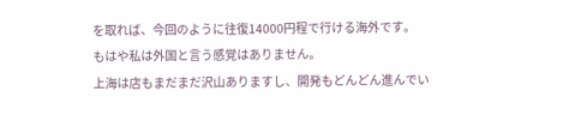を取れば、今回のように往復14000円程で行ける海外です。
もはや私は外国と言う感覚はありません。
上海は店もまだまだ沢山ありますし、開発もどんどん進んでい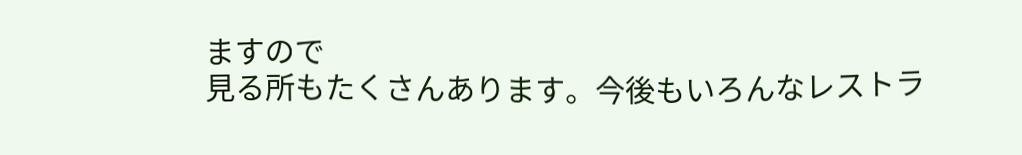ますので
見る所もたくさんあります。今後もいろんなレストラ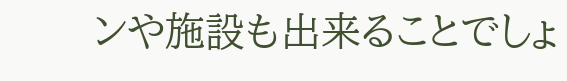ンや施設も出来ることでしょ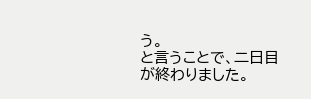う。
と言うことで、二日目が終わりました。